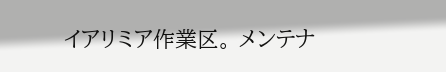イアリミア作業区。 メンテナ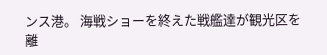ンス港。 海戦ショーを終えた戦艦達が観光区を離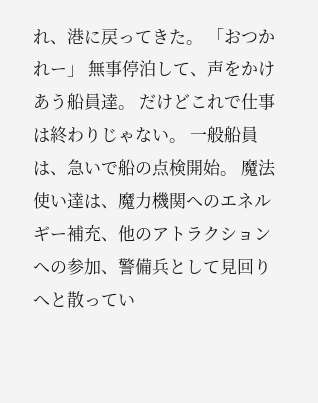れ、港に戻ってきた。 「おつかれー」 無事停泊して、声をかけあう船員達。 だけどこれで仕事は終わりじゃない。 一般船員は、急いで船の点検開始。 魔法使い達は、魔力機関へのエネルギー補充、他のアトラクションへの参加、警備兵として見回りへと散ってい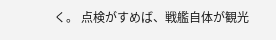く。 点検がすめば、戦艦自体が観光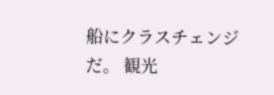船にクラスチェンジだ。 観光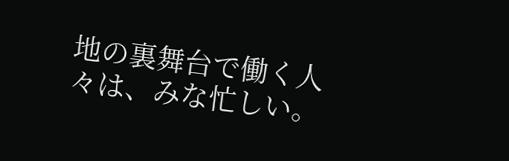地の裏舞台で働く人々は、みな忙しい。